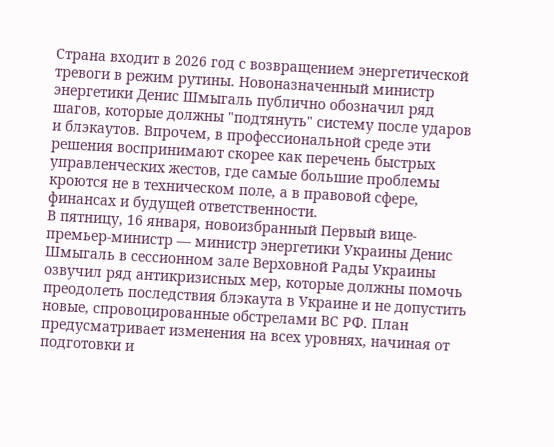Страна входит в 2026 год с возвращением энергетической тревоги в режим рутины. Новоназначенный министр энергетики Денис Шмыгаль публично обозначил ряд шагов, которые должны "подтянуть" систему после ударов и блэкаутов. Впрочем, в профессиональной среде эти решения воспринимают скорее как перечень быстрых управленческих жестов, где самые большие проблемы кроются не в техническом поле, а в правовой сфере, финансах и будущей ответственности.
В пятницу, 16 января, новоизбранный Первый вице-премьер-министр — министр энергетики Украины Денис Шмыгаль в сессионном зале Верховной Рады Украины озвучил ряд антикризисных мер, которые должны помочь преодолеть последствия блэкаута в Украине и не допустить новые, спровоцированные обстрелами ВС РФ. План предусматривает изменения на всех уровнях, начиная от подготовки и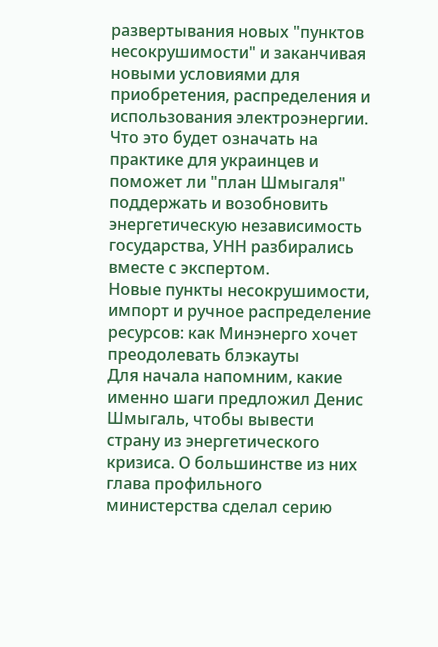развертывания новых "пунктов несокрушимости" и заканчивая новыми условиями для приобретения, распределения и использования электроэнергии. Что это будет означать на практике для украинцев и поможет ли "план Шмыгаля" поддержать и возобновить энергетическую независимость государства, УНН разбирались вместе с экспертом.
Новые пункты несокрушимости, импорт и ручное распределение ресурсов: как Минэнерго хочет преодолевать блэкауты
Для начала напомним, какие именно шаги предложил Денис Шмыгаль, чтобы вывести страну из энергетического кризиса. О большинстве из них глава профильного министерства сделал серию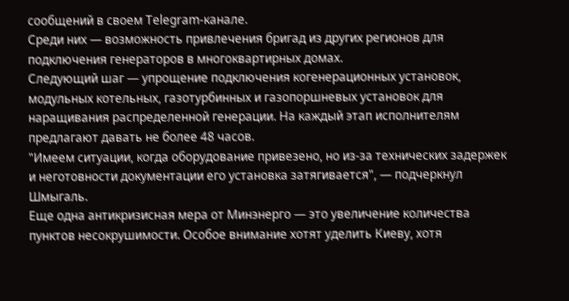сообщений в своем Telegram-канале.
Среди них — возможность привлечения бригад из других регионов для подключения генераторов в многоквартирных домах.
Следующий шаг — упрощение подключения когенерационных установок, модульных котельных, газотурбинных и газопоршневых установок для наращивания распределенной генерации. На каждый этап исполнителям предлагают давать не более 48 часов.
"Имеем ситуации, когда оборудование привезено, но из-за технических задержек и неготовности документации его установка затягивается", — подчеркнул Шмыгаль.
Еще одна антикризисная мера от Минэнерго — это увеличение количества пунктов несокрушимости. Особое внимание хотят уделить Киеву, хотя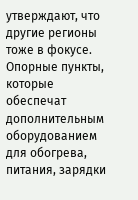утверждают, что другие регионы тоже в фокусе. Опорные пункты, которые обеспечат дополнительным оборудованием для обогрева, питания, зарядки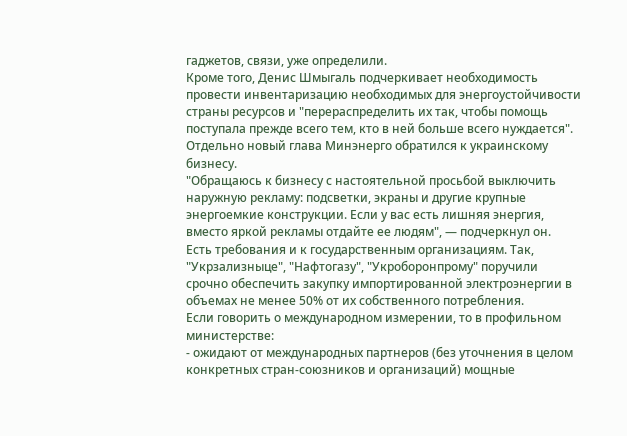гаджетов, связи, уже определили.
Кроме того, Денис Шмыгаль подчеркивает необходимость провести инвентаризацию необходимых для энергоустойчивости страны ресурсов и "перераспределить их так, чтобы помощь поступала прежде всего тем, кто в ней больше всего нуждается".
Отдельно новый глава Минэнерго обратился к украинскому бизнесу.
"Обращаюсь к бизнесу с настоятельной просьбой выключить наружную рекламу: подсветки, экраны и другие крупные энергоемкие конструкции. Если у вас есть лишняя энергия, вместо яркой рекламы отдайте ее людям", — подчеркнул он.
Есть требования и к государственным организациям. Так, "Укрзализныце", "Нафтогазу", "Укроборонпрому" поручили срочно обеспечить закупку импортированной электроэнергии в объемах не менее 50% от их собственного потребления.
Если говорить о международном измерении, то в профильном министерстве:
- ожидают от международных партнеров (без уточнения в целом конкретных стран-союзников и организаций) мощные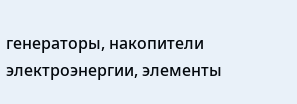генераторы, накопители электроэнергии, элементы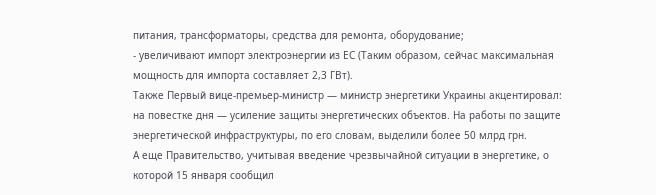питания, трансформаторы, средства для ремонта, оборудование;
- увеличивают импорт электроэнергии из ЕС (Таким образом, сейчас максимальная мощность для импорта составляет 2,3 ГВт).
Также Первый вице-премьер-министр — министр энергетики Украины акцентировал: на повестке дня — усиление защиты энергетических объектов. На работы по защите энергетической инфраструктуры, по его словам, выделили более 50 млрд грн.
А еще Правительство, учитывая введение чрезвычайной ситуации в энергетике, о которой 15 января сообщил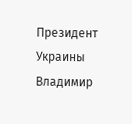Президент Украины Владимир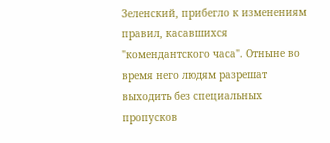Зеленский, прибегло к изменениям правил, касавшихся "комендантского часа". Отныне во время него людям разрешат выходить без специальных пропусков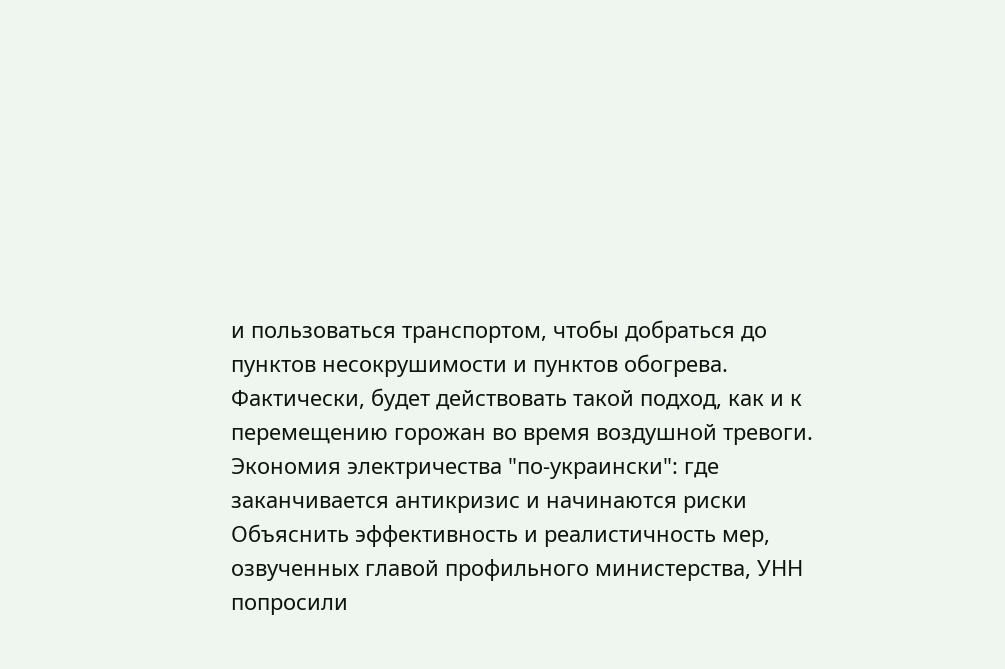и пользоваться транспортом, чтобы добраться до пунктов несокрушимости и пунктов обогрева. Фактически, будет действовать такой подход, как и к перемещению горожан во время воздушной тревоги.
Экономия электричества "по-украински": где заканчивается антикризис и начинаются риски
Объяснить эффективность и реалистичность мер, озвученных главой профильного министерства, УНН попросили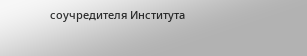соучредителя Института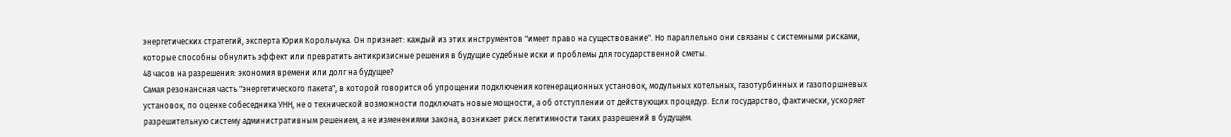энергетических стратегий, эксперта Юрия Корольчука. Он признает: каждый из этих инструментов "имеет право на существование". Но параллельно они связаны с системными рисками, которые способны обнулить эффект или превратить антикризисные решения в будущие судебные иски и проблемы для государственной сметы.
48 часов на разрешения: экономия времени или долг на будущее?
Самая резонансная часть "энергетического пакета", в которой говорится об упрощении подключения когенерационных установок, модульных котельных, газотурбинных и газопоршневых установок, по оценке собеседника УНН, не о технической возможности подключать новые мощности, а об отступлении от действующих процедур. Если государство, фактически, ускоряет разрешительную систему административным решением, а не изменениями закона, возникает риск легитимности таких разрешений в будущем.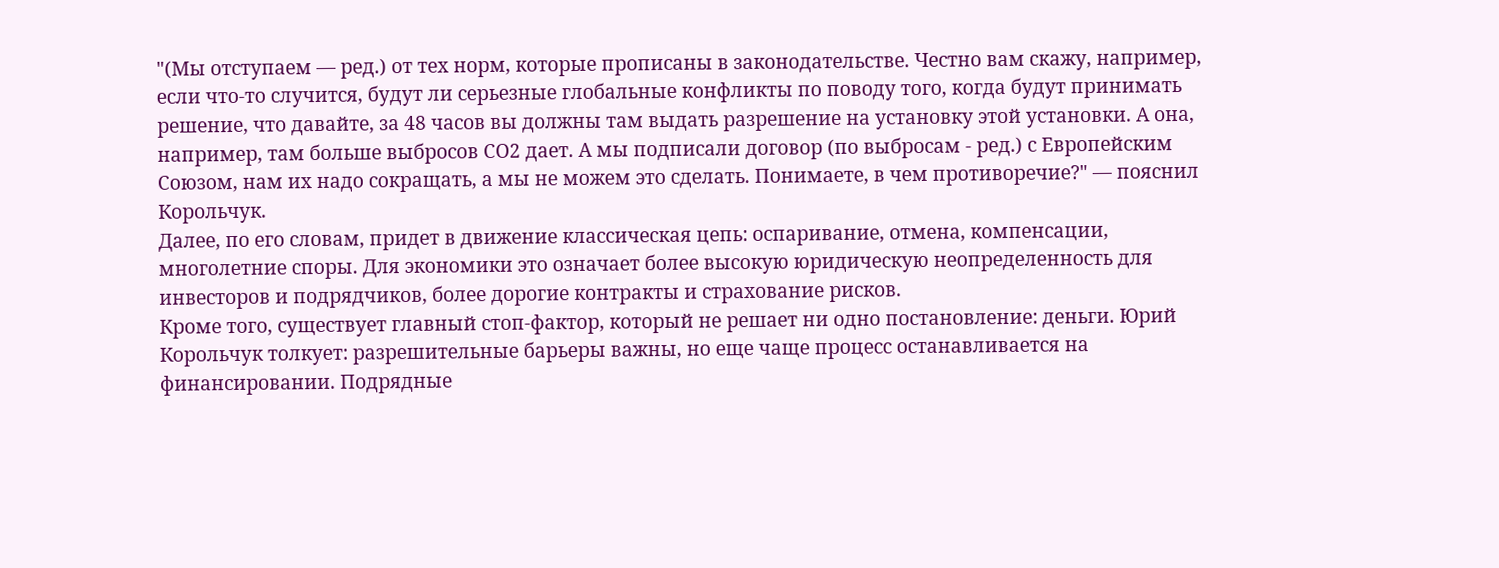"(Мы отступаем — ред.) от тех норм, которые прописаны в законодательстве. Честно вам скажу, например, если что-то случится, будут ли серьезные глобальные конфликты по поводу того, когда будут принимать решение, что давайте, за 48 часов вы должны там выдать разрешение на установку этой установки. А она, например, там больше выбросов СО2 дает. А мы подписали договор (по выбросам - ред.) с Европейским Союзом, нам их надо сокращать, а мы не можем это сделать. Понимаете, в чем противоречие?" — пояснил Корольчук.
Далее, по его словам, придет в движение классическая цепь: оспаривание, отмена, компенсации, многолетние споры. Для экономики это означает более высокую юридическую неопределенность для инвесторов и подрядчиков, более дорогие контракты и страхование рисков.
Кроме того, существует главный стоп-фактор, который не решает ни одно постановление: деньги. Юрий Корольчук толкует: разрешительные барьеры важны, но еще чаще процесс останавливается на финансировании. Подрядные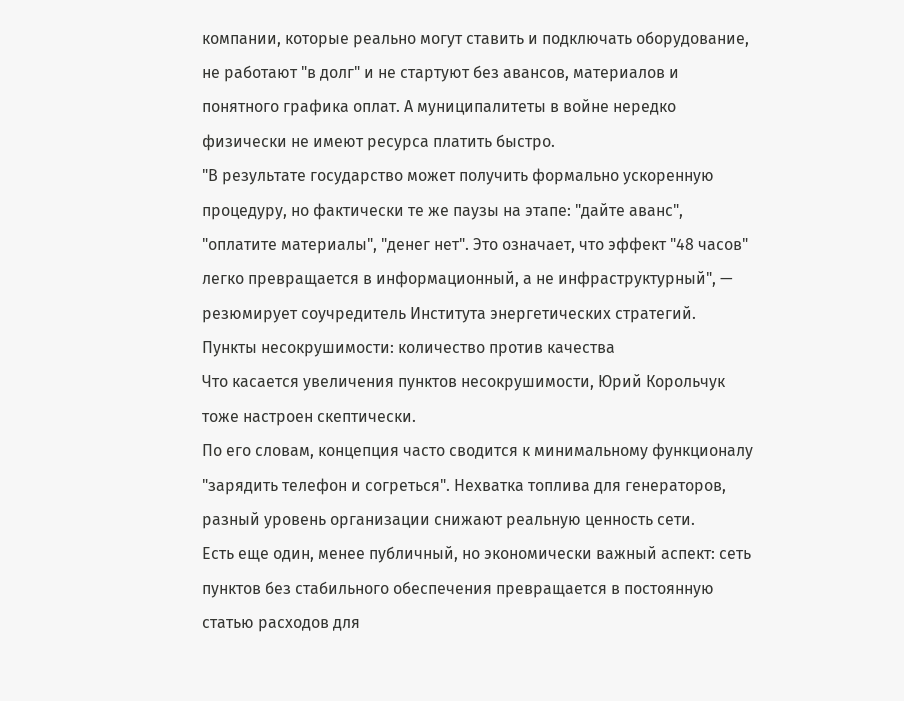компании, которые реально могут ставить и подключать оборудование, не работают "в долг" и не стартуют без авансов, материалов и понятного графика оплат. А муниципалитеты в войне нередко физически не имеют ресурса платить быстро.
"В результате государство может получить формально ускоренную процедуру, но фактически те же паузы на этапе: "дайте аванс", "оплатите материалы", "денег нет". Это означает, что эффект "48 часов" легко превращается в информационный, а не инфраструктурный", — резюмирует соучредитель Института энергетических стратегий.
Пункты несокрушимости: количество против качества
Что касается увеличения пунктов несокрушимости, Юрий Корольчук тоже настроен скептически.
По его словам, концепция часто сводится к минимальному функционалу "зарядить телефон и согреться". Нехватка топлива для генераторов, разный уровень организации снижают реальную ценность сети.
Есть еще один, менее публичный, но экономически важный аспект: сеть пунктов без стабильного обеспечения превращается в постоянную статью расходов для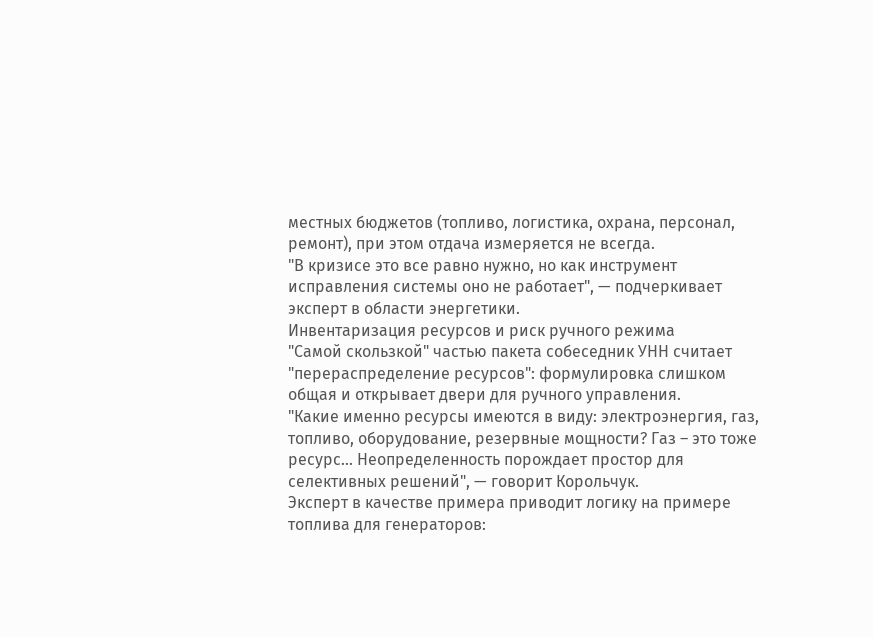местных бюджетов (топливо, логистика, охрана, персонал, ремонт), при этом отдача измеряется не всегда.
"В кризисе это все равно нужно, но как инструмент исправления системы оно не работает", — подчеркивает эксперт в области энергетики.
Инвентаризация ресурсов и риск ручного режима
"Самой скользкой" частью пакета собеседник УНН считает "перераспределение ресурсов": формулировка слишком общая и открывает двери для ручного управления.
"Какие именно ресурсы имеются в виду: электроэнергия, газ, топливо, оборудование, резервные мощности? Газ – это тоже ресурс... Неопределенность порождает простор для селективных решений", — говорит Корольчук.
Эксперт в качестве примера приводит логику на примере топлива для генераторов: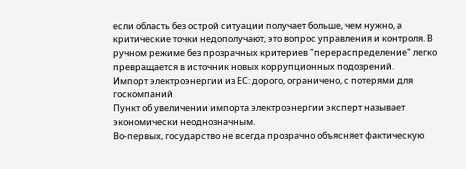если область без острой ситуации получает больше, чем нужно, а критические точки недополучают, это вопрос управления и контроля. В ручном режиме без прозрачных критериев "перераспределение" легко превращается в источник новых коррупционных подозрений.
Импорт электроэнергии из ЕС: дорого, ограничено, с потерями для госкомпаний
Пункт об увеличении импорта электроэнергии эксперт называет экономически неоднозначным.
Во-первых, государство не всегда прозрачно объясняет фактическую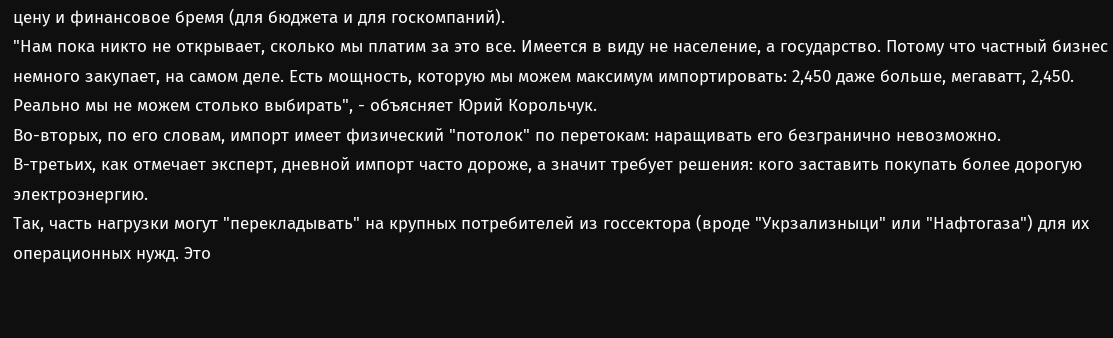цену и финансовое бремя (для бюджета и для госкомпаний).
"Нам пока никто не открывает, сколько мы платим за это все. Имеется в виду не население, а государство. Потому что частный бизнес немного закупает, на самом деле. Есть мощность, которую мы можем максимум импортировать: 2,450 даже больше, мегаватт, 2,450. Реально мы не можем столько выбирать", - объясняет Юрий Корольчук.
Во-вторых, по его словам, импорт имеет физический "потолок" по перетокам: наращивать его безгранично невозможно.
В-третьих, как отмечает эксперт, дневной импорт часто дороже, а значит требует решения: кого заставить покупать более дорогую электроэнергию.
Так, часть нагрузки могут "перекладывать" на крупных потребителей из госсектора (вроде "Укрзализныци" или "Нафтогаза") для их операционных нужд. Это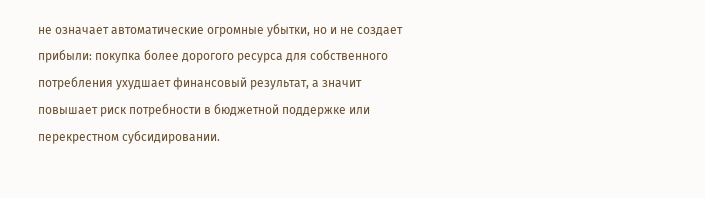не означает автоматические огромные убытки, но и не создает прибыли: покупка более дорогого ресурса для собственного потребления ухудшает финансовый результат, а значит повышает риск потребности в бюджетной поддержке или перекрестном субсидировании.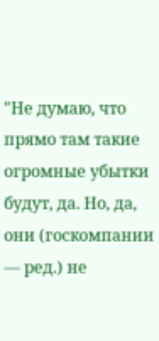"Не думаю, что прямо там такие огромные убытки будут, да. Но, да, они (госкомпании — ред.) не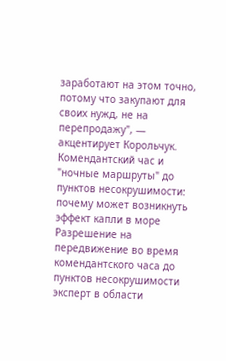заработают на этом точно, потому что закупают для своих нужд, не на перепродажу", — акцентирует Корольчук.
Комендантский час и "ночные маршруты" до пунктов несокрушимости: почему может возникнуть эффект капли в море
Разрешение на передвижение во время комендантского часа до пунктов несокрушимости эксперт в области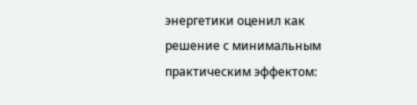энергетики оценил как решение с минимальным практическим эффектом: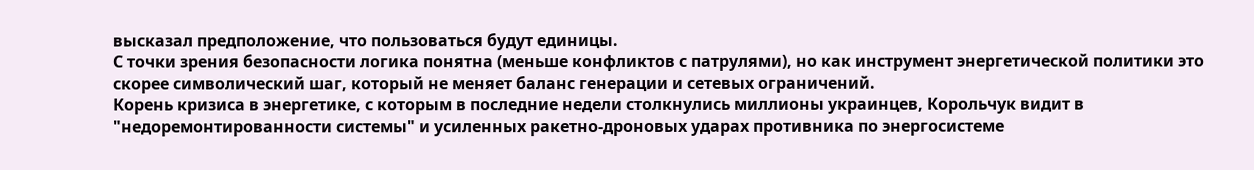высказал предположение, что пользоваться будут единицы.
С точки зрения безопасности логика понятна (меньше конфликтов с патрулями), но как инструмент энергетической политики это скорее символический шаг, который не меняет баланс генерации и сетевых ограничений.
Корень кризиса в энергетике, с которым в последние недели столкнулись миллионы украинцев, Корольчук видит в "недоремонтированности системы" и усиленных ракетно-дроновых ударах противника по энергосистеме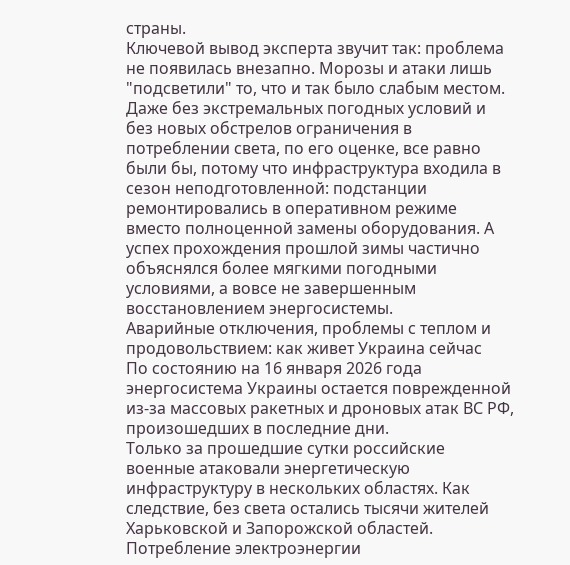страны.
Ключевой вывод эксперта звучит так: проблема не появилась внезапно. Морозы и атаки лишь "подсветили" то, что и так было слабым местом. Даже без экстремальных погодных условий и без новых обстрелов ограничения в потреблении света, по его оценке, все равно были бы, потому что инфраструктура входила в сезон неподготовленной: подстанции ремонтировались в оперативном режиме вместо полноценной замены оборудования. А успех прохождения прошлой зимы частично объяснялся более мягкими погодными условиями, а вовсе не завершенным восстановлением энергосистемы.
Аварийные отключения, проблемы с теплом и продовольствием: как живет Украина сейчас
По состоянию на 16 января 2026 года энергосистема Украины остается поврежденной из-за массовых ракетных и дроновых атак ВС РФ, произошедших в последние дни.
Только за прошедшие сутки российские военные атаковали энергетическую инфраструктуру в нескольких областях. Как следствие, без света остались тысячи жителей Харьковской и Запорожской областей.
Потребление электроэнергии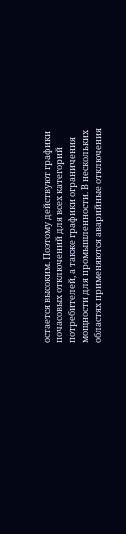остается высоким. Поэтому действуют графики почасовых отключений для всех категорий потребителей, а также графики ограничения мощности для промышленности. В нескольких областях применяются аварийные отключения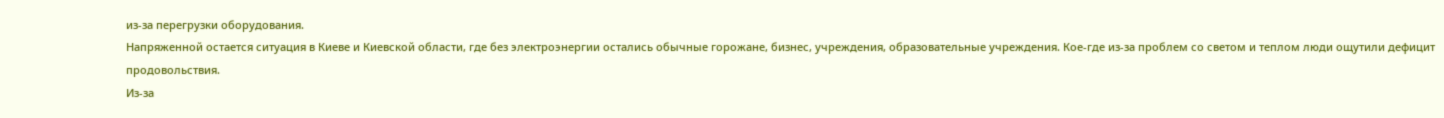из-за перегрузки оборудования.
Напряженной остается ситуация в Киеве и Киевской области, где без электроэнергии остались обычные горожане, бизнес, учреждения, образовательные учреждения. Кое-где из-за проблем со светом и теплом люди ощутили дефицит продовольствия.
Из-за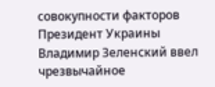совокупности факторов Президент Украины Владимир Зеленский ввел чрезвычайное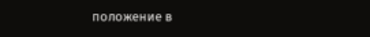положение в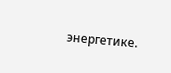энергетике.